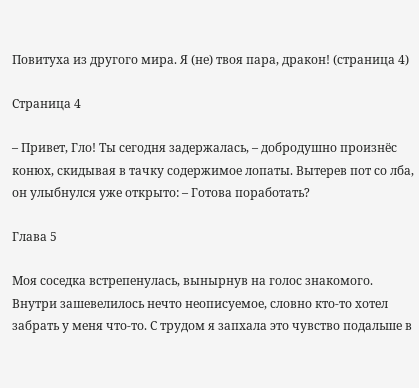Повитуха из другого мира. Я (не) твоя пара, дракон! (страница 4)

Страница 4

– Привет, Гло! Ты сегодня задержалась, – добродушно произнёс конюх, скидывая в тачку содержимое лопаты. Вытерев пот со лба, он улыбнулся уже открыто: – Готова поработать?

Глава 5

Моя соседка встрепенулась, вынырнув на голос знакомого. Внутри зашевелилось нечто неописуемое, словно кто-то хотел забрать у меня что-то. С трудом я запхала это чувство подальше в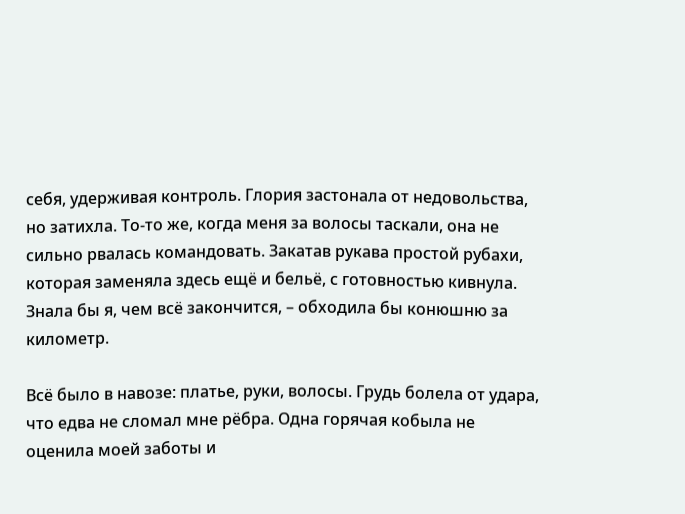себя, удерживая контроль. Глория застонала от недовольства, но затихла. То-то же, когда меня за волосы таскали, она не сильно рвалась командовать. Закатав рукава простой рубахи, которая заменяла здесь ещё и бельё, с готовностью кивнула. Знала бы я, чем всё закончится, – обходила бы конюшню за километр.

Всё было в навозе: платье, руки, волосы. Грудь болела от удара, что едва не сломал мне рёбра. Одна горячая кобыла не оценила моей заботы и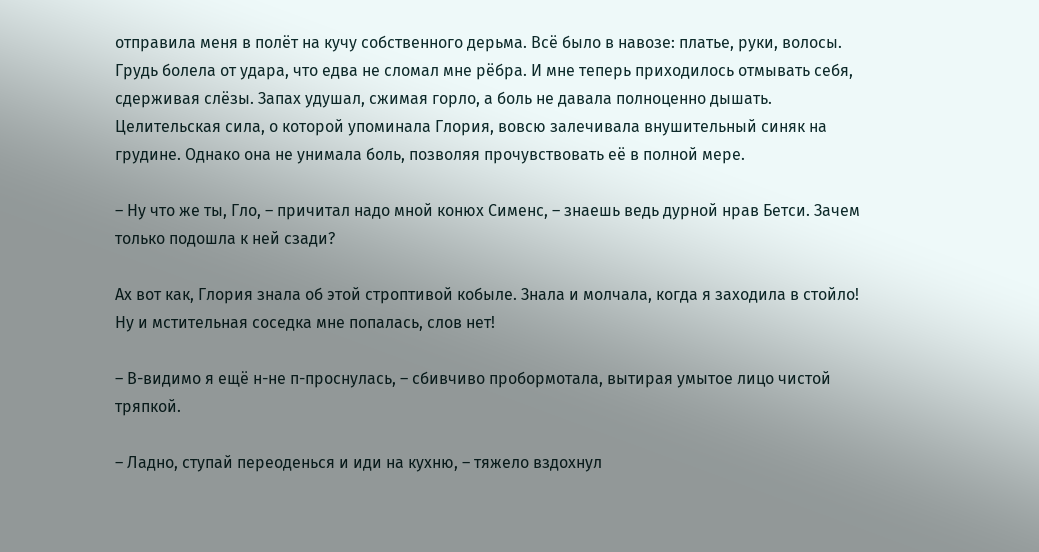отправила меня в полёт на кучу собственного дерьма. Всё было в навозе: платье, руки, волосы. Грудь болела от удара, что едва не сломал мне рёбра. И мне теперь приходилось отмывать себя, сдерживая слёзы. Запах удушал, сжимая горло, а боль не давала полноценно дышать. Целительская сила, о которой упоминала Глория, вовсю залечивала внушительный синяк на грудине. Однако она не унимала боль, позволяя прочувствовать её в полной мере.

– Ну что же ты, Гло, – причитал надо мной конюх Сименс, – знаешь ведь дурной нрав Бетси. Зачем только подошла к ней сзади?

Ах вот как, Глория знала об этой строптивой кобыле. Знала и молчала, когда я заходила в стойло! Ну и мстительная соседка мне попалась, слов нет!

– В-видимо я ещё н-не п-проснулась, – сбивчиво пробормотала, вытирая умытое лицо чистой тряпкой.

– Ладно, ступай переоденься и иди на кухню, – тяжело вздохнул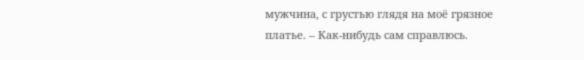мужчина, с грустью глядя на моё грязное платье. – Как-нибудь сам справлюсь.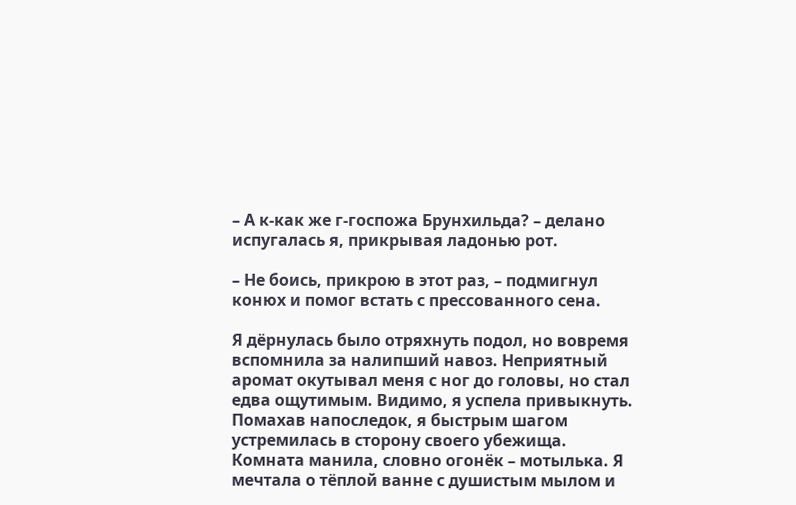– А к-как же г-госпожа Брунхильда? – делано испугалась я, прикрывая ладонью рот.

– Не боись, прикрою в этот раз, – подмигнул конюх и помог встать с прессованного сена.

Я дёрнулась было отряхнуть подол, но вовремя вспомнила за налипший навоз. Неприятный аромат окутывал меня с ног до головы, но стал едва ощутимым. Видимо, я успела привыкнуть. Помахав напоследок, я быстрым шагом устремилась в сторону своего убежища. Комната манила, словно огонёк – мотылька. Я мечтала о тёплой ванне с душистым мылом и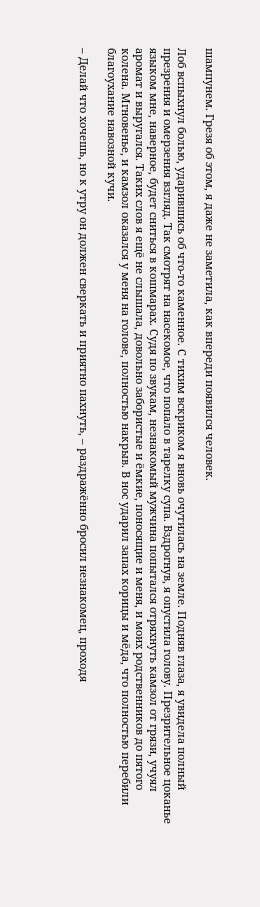шампунем. Грезя об этом, я даже не заметила, как впереди появился человек.

Лоб вспыхнул болью, ударившись об что-то каменное. С тихим вскриком я вновь очутилась на земле. Подняв глаза, я увидела полный презрения и омерзения взгляд. Так смотрят на насекомое, что попало в тарелку супа. Вздрогнув, я опустила голову. Презрительное цоканье языком мне, наверное, будет сниться в кошмарах. Судя по звукам, незнакомый мужчина попытался отряхнуть камзол от грязи, учуял аромат и выругался. Таких слов я ещё не слышала, довольно забористые и ёмкие, поносящие и меня, и моих родственников до пятого колена. Мгновенье, и камзол оказался у меня на голове, полностью накрыв. В нос ударил запах корицы и мёда, что полностью перебили благоухание навозной кучи.

– Делай что хочешь, но к утру он должен сверкать и приятно пахнуть, – раздражённо бросил незнакомец, проходя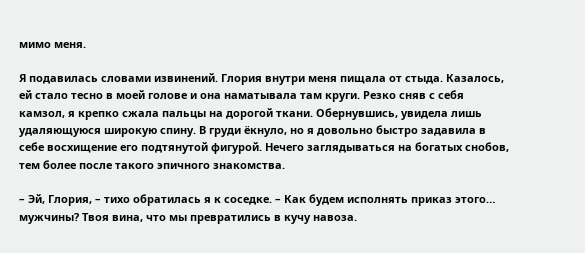мимо меня.

Я подавилась словами извинений. Глория внутри меня пищала от стыда. Казалось, ей стало тесно в моей голове и она наматывала там круги. Резко сняв с себя камзол, я крепко сжала пальцы на дорогой ткани. Обернувшись, увидела лишь удаляющуюся широкую спину. В груди ёкнуло, но я довольно быстро задавила в себе восхищение его подтянутой фигурой. Нечего заглядываться на богатых снобов, тем более после такого эпичного знакомства.

– Эй, Глория, – тихо обратилась я к соседке. – Как будем исполнять приказ этого… мужчины? Твоя вина, что мы превратились в кучу навоза.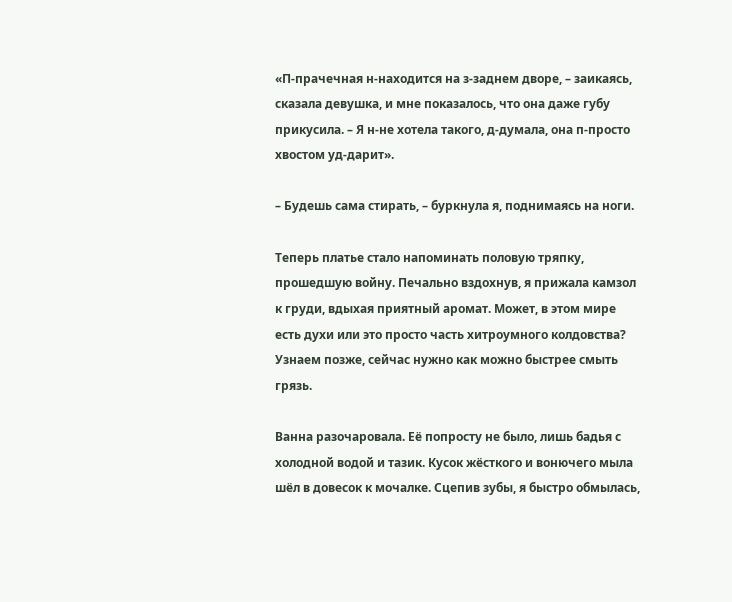«П-прачечная н-находится на з-заднем дворе, – заикаясь, сказала девушка, и мне показалось, что она даже губу прикусила. – Я н-не хотела такого, д-думала, она п-просто хвостом уд-дарит».

– Будешь сама стирать, – буркнула я, поднимаясь на ноги.

Теперь платье стало напоминать половую тряпку, прошедшую войну. Печально вздохнув, я прижала камзол к груди, вдыхая приятный аромат. Может, в этом мире есть духи или это просто часть хитроумного колдовства? Узнаем позже, сейчас нужно как можно быстрее смыть грязь.

Ванна разочаровала. Её попросту не было, лишь бадья с холодной водой и тазик. Кусок жёсткого и вонючего мыла шёл в довесок к мочалке. Сцепив зубы, я быстро обмылась,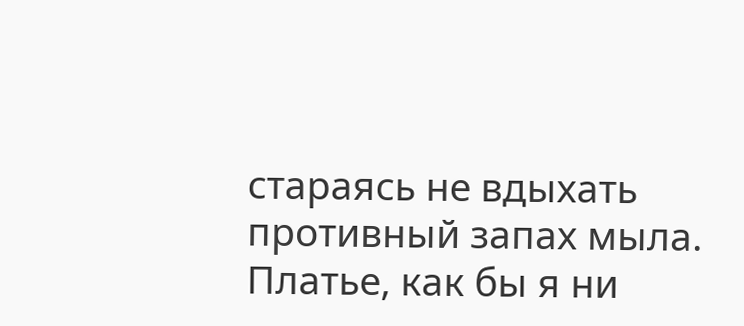стараясь не вдыхать противный запах мыла. Платье, как бы я ни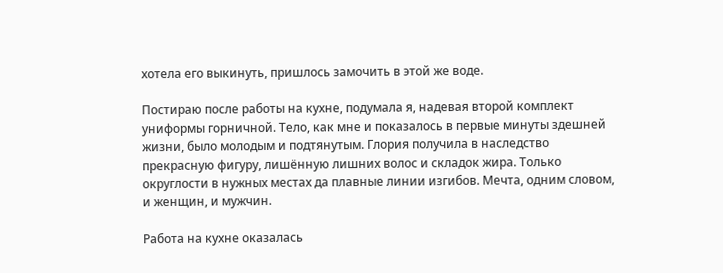хотела его выкинуть, пришлось замочить в этой же воде.

Постираю после работы на кухне, подумала я, надевая второй комплект униформы горничной. Тело, как мне и показалось в первые минуты здешней жизни, было молодым и подтянутым. Глория получила в наследство прекрасную фигуру, лишённую лишних волос и складок жира. Только округлости в нужных местах да плавные линии изгибов. Мечта, одним словом, и женщин, и мужчин.

Работа на кухне оказалась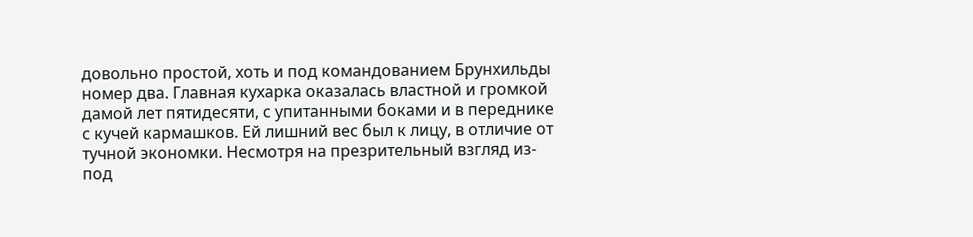довольно простой, хоть и под командованием Брунхильды номер два. Главная кухарка оказалась властной и громкой дамой лет пятидесяти, с упитанными боками и в переднике с кучей кармашков. Ей лишний вес был к лицу, в отличие от тучной экономки. Несмотря на презрительный взгляд из-под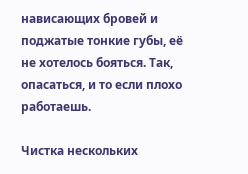нависающих бровей и поджатые тонкие губы, её не хотелось бояться. Так, опасаться, и то если плохо работаешь.

Чистка нескольких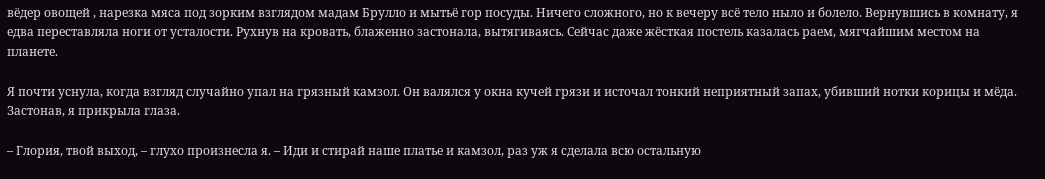вёдер овощей , нарезка мяса под зорким взглядом мадам Брулло и мытьё гор посуды. Ничего сложного, но к вечеру всё тело ныло и болело. Вернувшись в комнату, я едва переставляла ноги от усталости. Рухнув на кровать, блаженно застонала, вытягиваясь. Сейчас даже жёсткая постель казалась раем, мягчайшим местом на планете.

Я почти уснула, когда взгляд случайно упал на грязный камзол. Он валялся у окна кучей грязи и источал тонкий неприятный запах, убивший нотки корицы и мёда. Застонав, я прикрыла глаза.

– Глория, твой выход, – глухо произнесла я. – Иди и стирай наше платье и камзол, раз уж я сделала всю остальную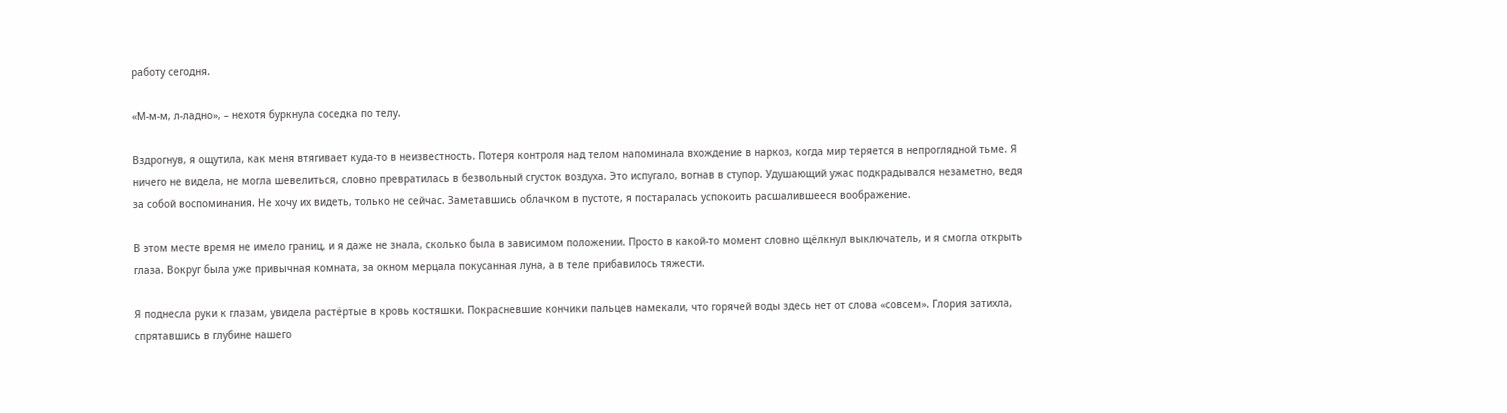работу сегодня.

«М-м-м, л-ладно», – нехотя буркнула соседка по телу.

Вздрогнув, я ощутила, как меня втягивает куда-то в неизвестность. Потеря контроля над телом напоминала вхождение в наркоз, когда мир теряется в непроглядной тьме. Я ничего не видела, не могла шевелиться, словно превратилась в безвольный сгусток воздуха. Это испугало, вогнав в ступор. Удушающий ужас подкрадывался незаметно, ведя за собой воспоминания. Не хочу их видеть, только не сейчас. Заметавшись облачком в пустоте, я постаралась успокоить расшалившееся воображение.

В этом месте время не имело границ, и я даже не знала, сколько была в зависимом положении. Просто в какой-то момент словно щёлкнул выключатель, и я смогла открыть глаза. Вокруг была уже привычная комната, за окном мерцала покусанная луна, а в теле прибавилось тяжести.

Я поднесла руки к глазам, увидела растёртые в кровь костяшки. Покрасневшие кончики пальцев намекали, что горячей воды здесь нет от слова «совсем». Глория затихла, спрятавшись в глубине нашего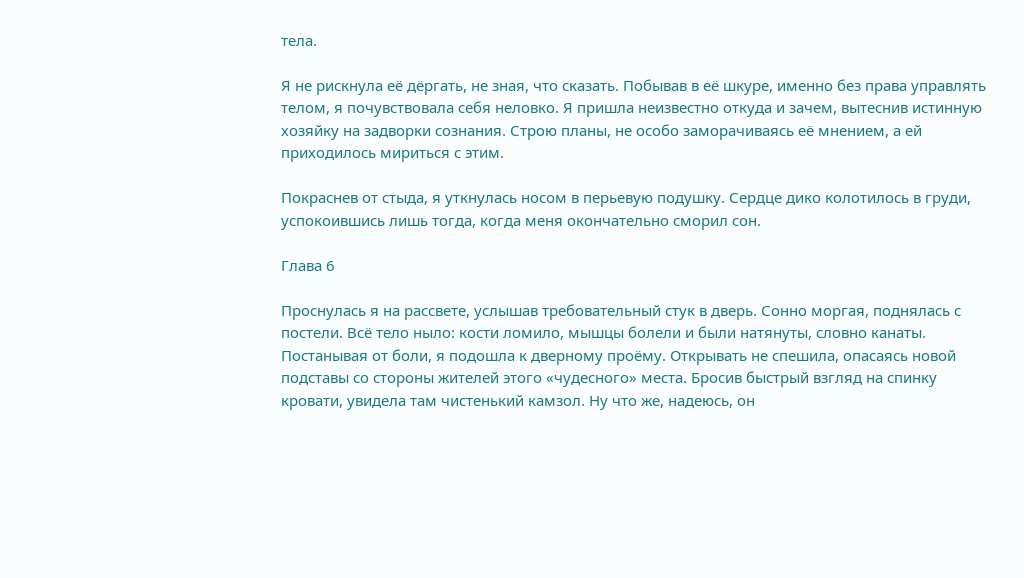тела.

Я не рискнула её дёргать, не зная, что сказать. Побывав в её шкуре, именно без права управлять телом, я почувствовала себя неловко. Я пришла неизвестно откуда и зачем, вытеснив истинную хозяйку на задворки сознания. Строю планы, не особо заморачиваясь её мнением, а ей приходилось мириться с этим.

Покраснев от стыда, я уткнулась носом в перьевую подушку. Сердце дико колотилось в груди, успокоившись лишь тогда, когда меня окончательно сморил сон.

Глава 6

Проснулась я на рассвете, услышав требовательный стук в дверь. Сонно моргая, поднялась с постели. Всё тело ныло: кости ломило, мышцы болели и были натянуты, словно канаты. Постанывая от боли, я подошла к дверному проёму. Открывать не спешила, опасаясь новой подставы со стороны жителей этого «чудесного» места. Бросив быстрый взгляд на спинку кровати, увидела там чистенький камзол. Ну что же, надеюсь, он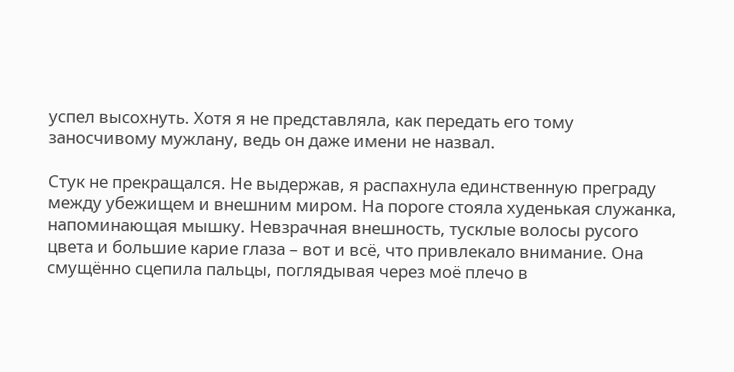успел высохнуть. Хотя я не представляла, как передать его тому заносчивому мужлану, ведь он даже имени не назвал.

Стук не прекращался. Не выдержав, я распахнула единственную преграду между убежищем и внешним миром. На пороге стояла худенькая служанка, напоминающая мышку. Невзрачная внешность, тусклые волосы русого цвета и большие карие глаза – вот и всё, что привлекало внимание. Она смущённо сцепила пальцы, поглядывая через моё плечо в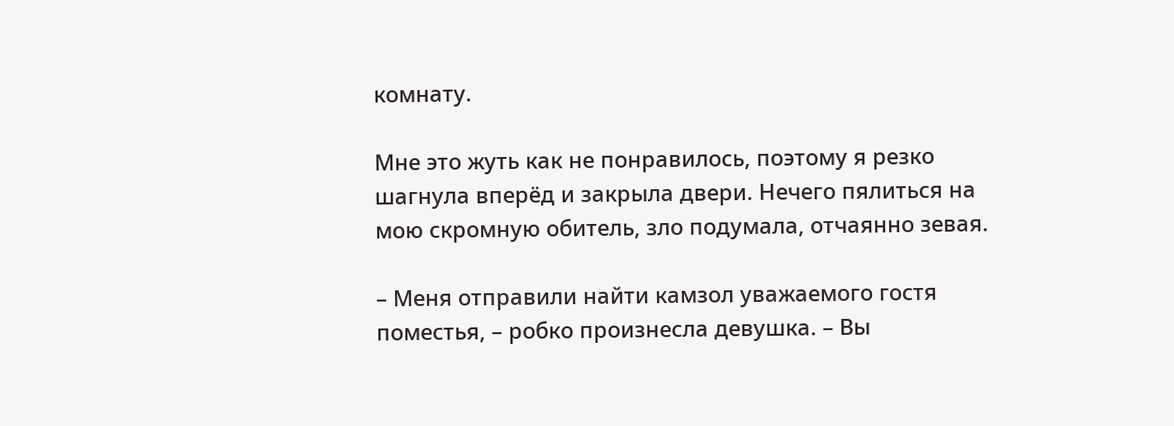комнату.

Мне это жуть как не понравилось, поэтому я резко шагнула вперёд и закрыла двери. Нечего пялиться на мою скромную обитель, зло подумала, отчаянно зевая.

– Меня отправили найти камзол уважаемого гостя поместья, – робко произнесла девушка. – Вы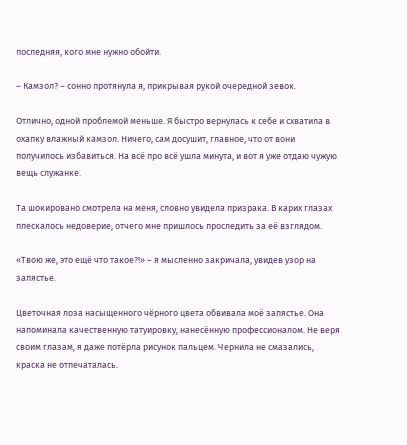последняя, кого мне нужно обойти.

– Камзол? – сонно протянула я, прикрывая рукой очередной зевок.

Отлично, одной проблемой меньше. Я быстро вернулась к себе и схватила в охапку влажный камзол. Ничего, сам досушит, главное, что от вони получилось избавиться. На всё про всё ушла минута, и вот я уже отдаю чужую вещь служанке.

Та шокировано смотрела на меня, словно увидела призрака. В карих глазах плескалось недоверие, отчего мне пришлось проследить за её взглядом.

«Твою же, это ещё что такое?!» – я мысленно закричала, увидев узор на запястье.

Цветочная лоза насыщенного чёрного цвета обвивала моё запястье. Она напоминала качественную татуировку, нанесённую профессионалом. Не веря своим глазам, я даже потёрла рисунок пальцем. Чернила не смазались, краска не отпечаталась.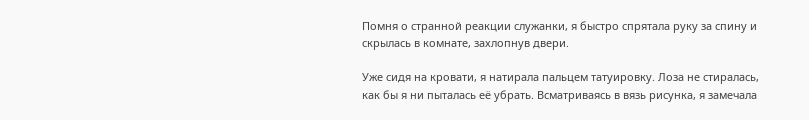Помня о странной реакции служанки, я быстро спрятала руку за спину и скрылась в комнате, захлопнув двери.

Уже сидя на кровати, я натирала пальцем татуировку. Лоза не стиралась, как бы я ни пыталась её убрать. Всматриваясь в вязь рисунка, я замечала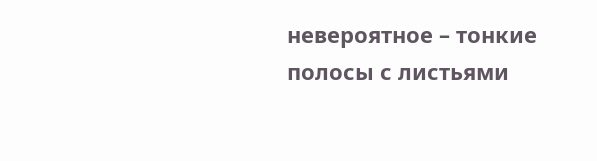невероятное – тонкие полосы с листьями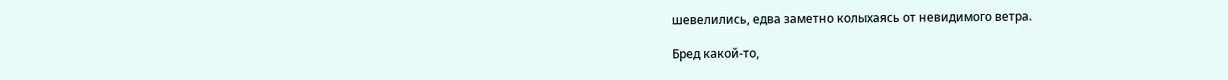шевелились, едва заметно колыхаясь от невидимого ветра.

Бред какой-то,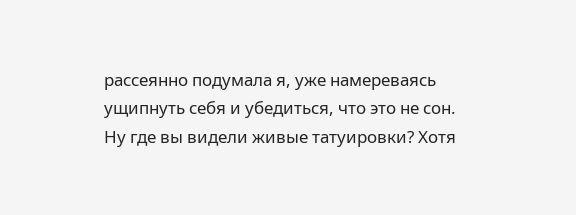рассеянно подумала я, уже намереваясь ущипнуть себя и убедиться, что это не сон. Ну где вы видели живые татуировки? Хотя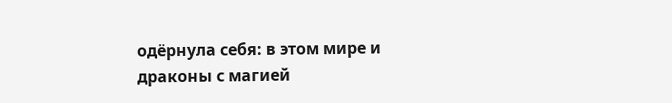одёрнула себя: в этом мире и драконы с магией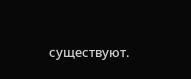существуют.